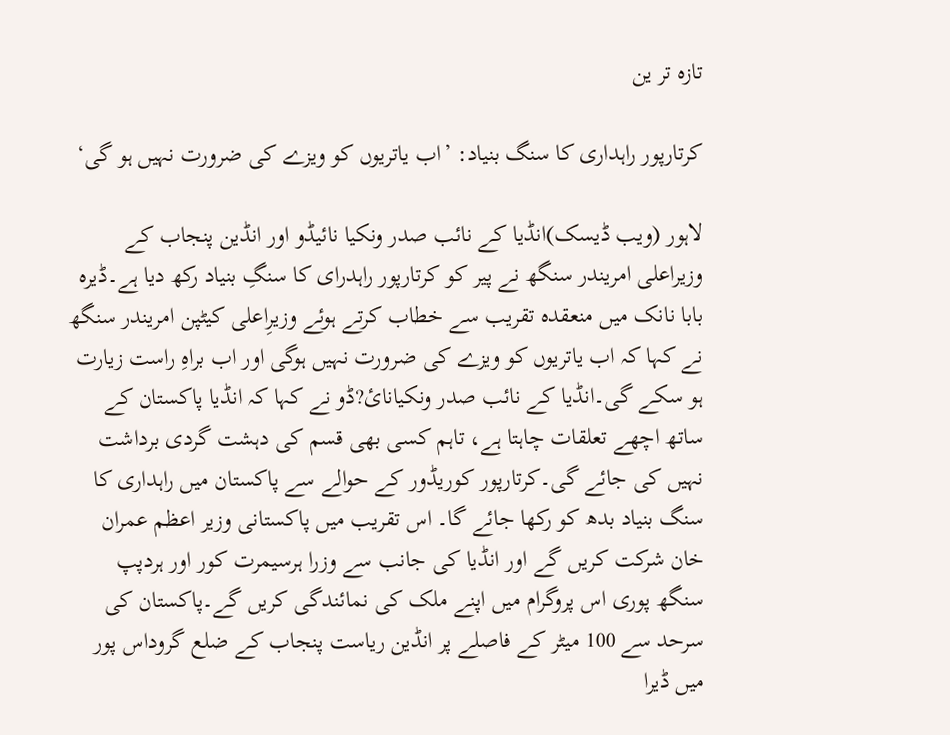تازہ تر ین

کرتارپور راہداری کا سنگ بنیاد: ’اب یاتریوں کو ویزے کی ضرورت نہیں ہو گی‘

لاہور (ویب ڈیسک)انڈیا کے نائب صدر ونکیا نائیڈو اور انڈین پنجاب کے وزیراعلی امریندر سنگھ نے پیر کو کرتارپور راہدرای کا سنگِ بنیاد رکھ دیا ہے۔ڈیرہ بابا نانک میں منعقدہ تقریب سے خطاب کرتے ہوئے وزیرِاعلی کیٹپن امریندر سنگھ نے کہا کہ اب یاتریوں کو ویزے کی ضرورت نہیں ہوگی اور اب براہِ راست زیارت ہو سکے گی۔انڈیا کے نائب صدر ونکیانائ?ڈو نے کہا کہ انڈیا پاکستان کے ساتھ اچھے تعلقات چاہتا ہے، تاہم کسی بھی قسم کی دہشت گردی برداشت نہیں کی جائے گی۔کرتارپور کوریڈور کے حوالے سے پاکستان میں راہداری کا سنگ بنیاد بدھ کو رکھا جائے گا۔ اس تقریب میں پاکستانی وزیر اعظم عمران خان شرکت کریں گے اور انڈیا کی جانب سے وزرا ہرسیمرت کور اور ہردپپ سنگھ پوری اس پروگرام میں اپنے ملک کی نمائندگی کریں گے۔پاکستان کی سرحد سے 100 میٹر کے فاصلے پر انڈین ریاست پنجاب کے ضلع گروداس پور میں ڈیرا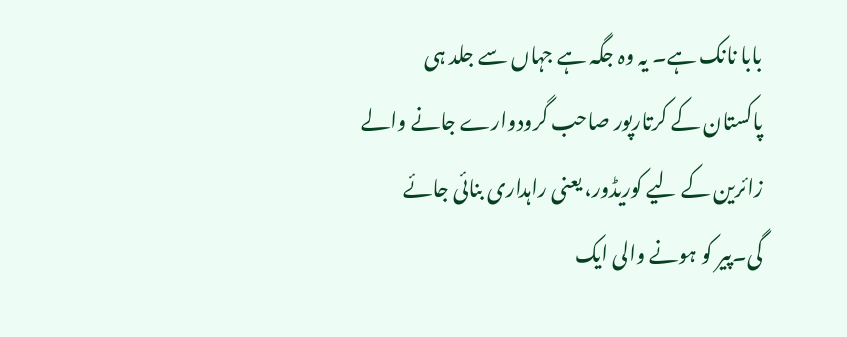بابا نانک ہے۔ یہ وہ جگہ ہے جہاں سے جلد ہی پاکستان کے کرتارپور صاحب گرودوارے جانے والے زائرین کے لیے کوریڈور، یعنی راہداری بنائی جائے گی۔پیر کو ہونے والی ایک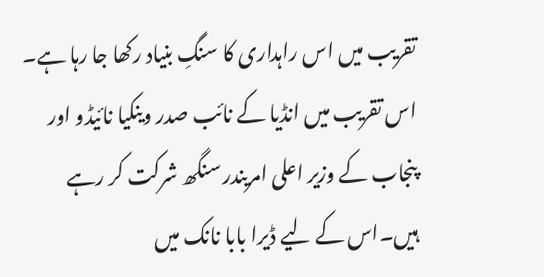تقریب میں اس راہداری کا سنگِ بنیاد رکھا جا رہا ہے۔ اس تقریب میں انڈیا کے نائب صدر وینکیا نائیڈو اور پنجاب کے وزیر اعلی امریندر سنگھ شرکت کر رہے ہیں۔اس کے لیے ڈیرا بابا نانک میں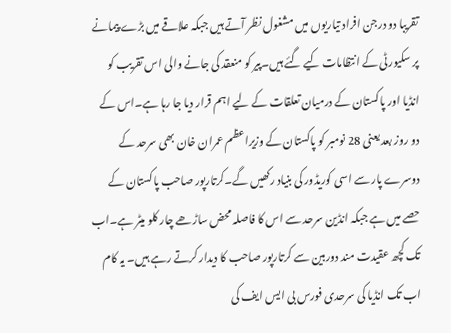تقریبا دو درجن افراد تیاریوں میں مشغول نظر آتے ہیں جبکہ علاقے میں بڑے پیمانے پر سکیورٹی کے انتظامات کیے گئے ہیں۔پیر کو منعقد کی جانے والی اس تقریب کو انڈیا اور پاکستان کے درمیان تعلقات کے لیے اہم قرار دیا جا رہا ہے۔اس کے دو روز بعد یعنی 28 نومبر کو پاکستان کے وزیراعظم عمران خان بھی سرحد کے دوسرے پار سے اسی کوریڈور کی بنیاد رکھیں گے۔کرتارپور صاحب پاکستان کے حصے میں ہے جبکہ انڈین سرحد سے اس کا فاصلہ محض ساڑھے چار کلو میٹر ہے۔اب تک کچھ عقیدت مند دوربین سے کرتارپور صاحب کا دیدار کرتے رہے ہیں۔ یہ کام اب تک انڈیا کی سرحدی فورس بی ایس ایف کی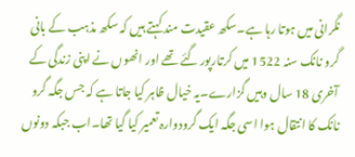نگرانی میں ہوتا رہا ہے۔سکھ عقیدت مند کہتے ہیں کہ سکھ مذہب کے بانی گرو نانک سنہ 1522 میں کرتارپور گئے تھے اور انھوں نے اپنی زندگی کے آخری 18 سال وہیں گزارے۔یہ خیال ظاہر کیا جاتا ہے کہ جس جگہ گرو نانک کا انتقال ہوا اسی جگہ ایک گرودوارہ تعمیر کیا گیا تھا۔اب جبکہ دونوں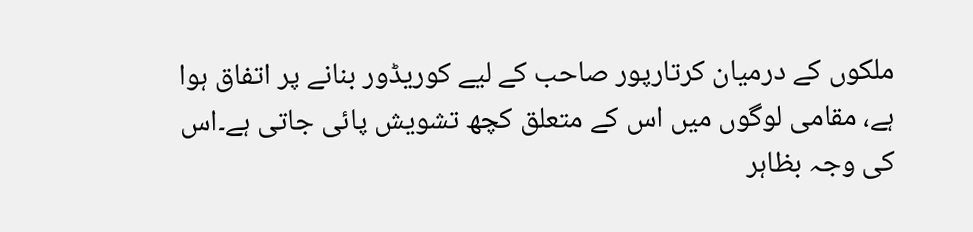ملکوں کے درمیان کرتارپور صاحب کے لیے کوریڈور بنانے پر اتفاق ہوا ہے، مقامی لوگوں میں اس کے متعلق کچھ تشویش پائی جاتی ہے۔اس کی وجہ بظاہر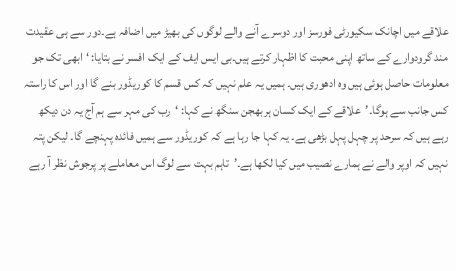علاقے میں اچانک سکیورٹی فورسز اور دوسرے آنے والے لوگوں کی بھیڑ میں اضافہ ہے۔دور سے ہی عقیدت مند گرودوارے کے ساتھ اپنی محبت کا اظہار کرتے ہیں۔بی ایس ایف کے ایک افسر نے بتایا: ‘ابھی تک جو معلومات حاصل ہوئی ہیں وہ ادھوری ہیں۔ ہمیں یہ علم نہیں کہ کس قسم کا کوریڈور بنے گا اور اس کا راستہ کس جانب سے ہوگا۔’علاقے کے ایک کسان ہربھجن سنگھ نے کہا: ‘رب کی مہر سے ہم آج یہ دن دیکھ رہے ہیں کہ سرحد پر چہل پہل بڑھی ہے۔ یہ کہا جا رہا ہے کہ کوریڈور سے ہمیں فائدہ پہنچے گا۔ لیکن پتہ نہیں کہ اوپر والے نے ہمارے نصیب میں کیا لکھا ہے۔’تاہم بہت سے لوگ اس معاملے پر پرجوش نظر آ رہے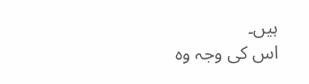ہیں۔
اس کی وجہ وہ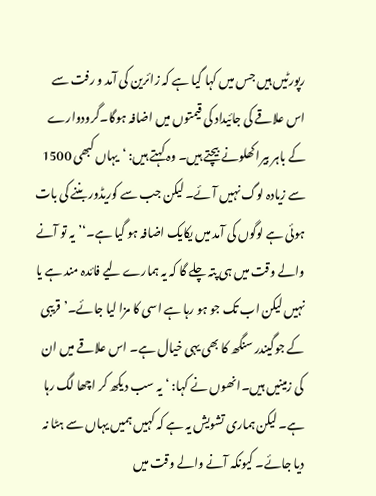رپورٹیں ہیں جس میں کہا گیا ہے کہ زائرین کی آمد و رفت سے اس علاقے کی جائیداد کی قیمتوں میں اضافہ ہوگا۔گرودوارے کے باہر بیرا کھلونے بیچتے ہیں۔ وہ کہتے ہیں: ‘یہاں کبھی 1500 سے زیادہ لوگ نہیں آئے۔ لیکن جب سے کوریڈور بننے کی بات ہوئی ہے لوگوں کی آمد میں یکایک اضافہ ہو گیا ہے۔‘’یہ تو آنے والے وقت میں ہی پتہ چلے گا کہ یہ ہمارے لیے فائدہ مند ہے یا نہیں لیکن اب تک جو ہو رہا ہے اسی کا مزا لیا جائے۔’قریبی کے جوگیندر سنگھ کا بھی یہی خیال ہے۔ اس علاقے میں ان کی زمینیں ہیں۔انھوں نے کہا: ‘یہ سب دیکھ کر اچھا لگ رہا ہے۔ لیکن ہماری تشویش یہ ہے کہ کہیں ہمیں یہاں سے ہٹا نہ دیا جائے۔ کیونکہ آنے والے وقت میں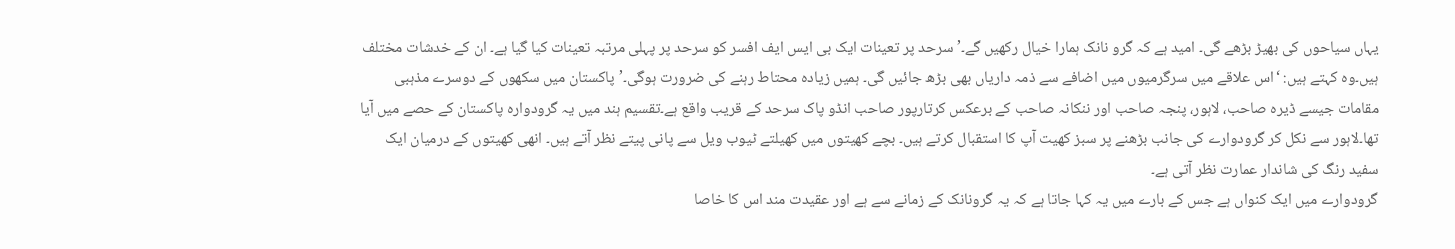یہاں سیاحوں کی بھیڑ بڑھے گی۔ امید ہے کہ گرو نانک ہمارا خیال رکھیں گے۔’سرحد پر تعینات ایک بی ایس ایف افسر کو سرحد پر پہلی مرتبہ تعینات کیا گیا ہے۔ ان کے خدشات مختلف ہیں۔وہ کہتے ہیں: ‘اس علاقے میں سرگرمیوں میں اضافے سے ذمہ داریاں بھی بڑھ جائیں گی۔ ہمیں زیادہ محتاط رہنے کی ضرورت ہوگی۔’پاکستان میں سکھوں کے دوسرے مذہبی مقامات جیسے ڈیرہ صاحب، لاہور، پنجہ صاحب اور ننکانہ صاحب کے برعکس کرتارپور صاحب انڈو پاک سرحد کے قریب واقع ہے۔تقسیم ہند میں یہ گرودوارہ پاکستان کے حصے میں آیا تھا۔لاہور سے نکل کر گرودوارے کی جانب بڑھنے پر سبز کھیت آپ کا استقبال کرتے ہیں۔ بچے کھیتوں میں کھیلتے ٹیوب ویل سے پانی پیتے نظر آتے ہیں۔ انھی کھیتوں کے درمیان ایک سفید رنگ کی شاندار عمارت نظر آتی ہے۔
گرودوارے میں ایک کنواں ہے جس کے بارے میں یہ کہا جاتا ہے کہ یہ گرونانک کے زمانے سے ہے اور عقیدت مند اس کا خاصا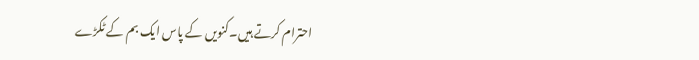احترام کرتے ہیں۔کنویں کے پاس ایک بم کے ٹکڑے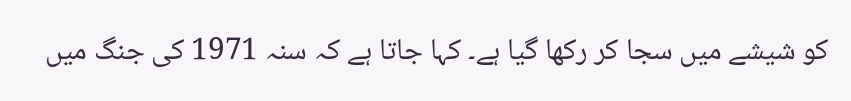کو شیشے میں سجا کر رکھا گیا ہے۔ کہا جاتا ہے کہ سنہ 1971 کی جنگ میں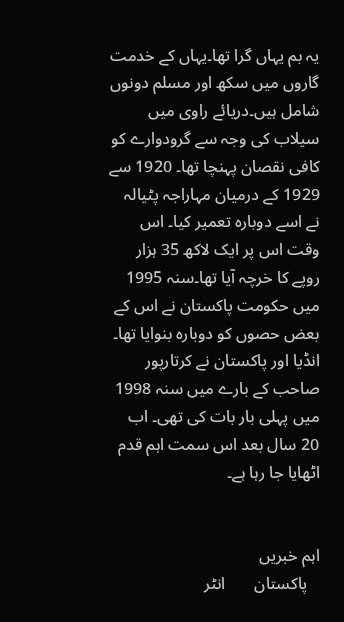یہ بم یہاں گرا تھا۔یہاں کے خدمت گاروں میں سکھ اور مسلم دونوں شامل ہیں۔دریائے راوی میں سیلاب کی وجہ سے گرودوارے کو کافی نقصان پہنچا تھا۔ 1920 سے 1929 کے درمیان مہاراجہ پٹیالہ نے اسے دوبارہ تعمیر کیا۔ اس وقت اس پر ایک لاکھ 35 ہزار روپے کا خرچہ آیا تھا۔سنہ 1995 میں حکومت پاکستان نے اس کے بعض حصوں کو دوبارہ بنوایا تھا۔
انڈیا اور پاکستان نے کرتارپور صاحب کے بارے میں سنہ 1998 میں پہلی بار بات کی تھی۔ اب 20 سال بعد اس سمت اہم قدم اٹھایا جا رہا ہے۔


اہم خبریں
   پاکستان       انٹر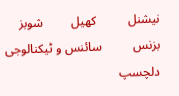نیشنل          کھیل         شوبز          بزنس          سائنس و ٹیکنالوجی         دلچسپ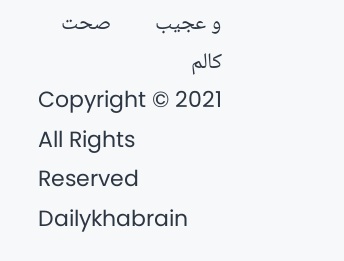و عجیب         صحت        کالم
Copyright © 2021 All Rights Reserved Dailykhabrain